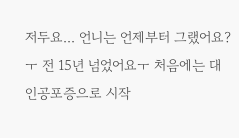저두요... 언니는 언제부터 그랬어요?ㅜ 전 15년 넘었어요ㅜ 처음에는 대인공포증으로 시작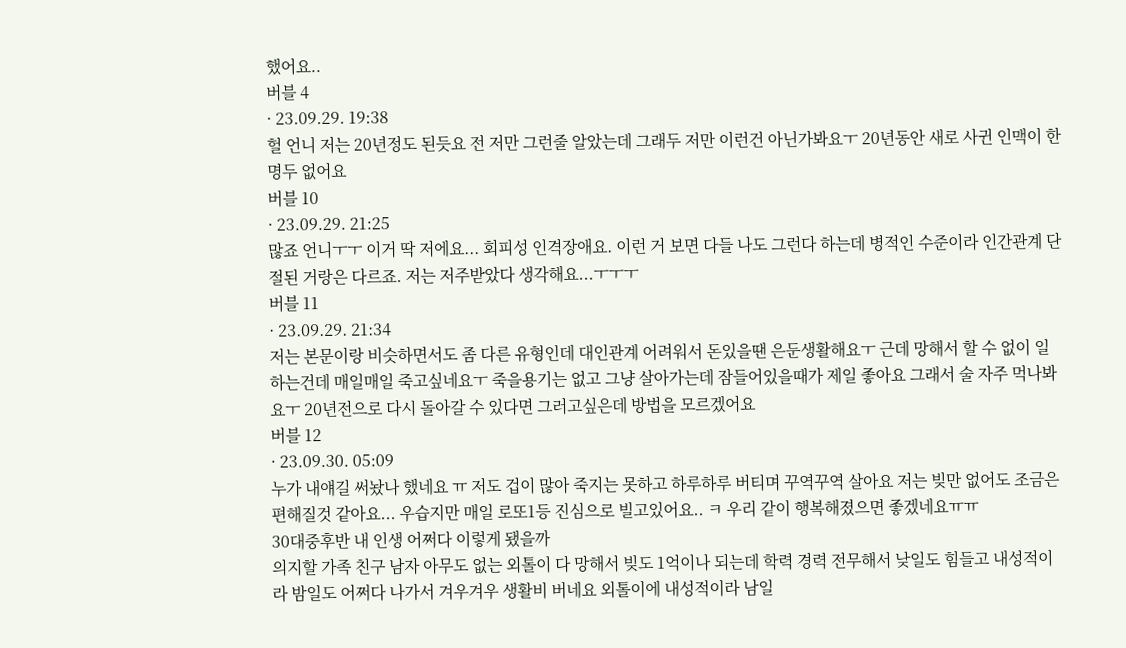했어요..
버블 4
· 23.09.29. 19:38
헐 언니 저는 20년정도 된듯요 전 저만 그런줄 알았는데 그래두 저만 이런건 아닌가봐요ㅜ 20년동안 새로 사귄 인맥이 한명두 없어요
버블 10
· 23.09.29. 21:25
많죠 언니ㅜㅜ 이거 딱 저에요... 회피성 인격장애요. 이런 거 보면 다들 나도 그런다 하는데 병적인 수준이라 인간관계 단절된 거랑은 다르죠. 저는 저주받았다 생각해요...ㅜㅜㅜ
버블 11
· 23.09.29. 21:34
저는 본문이랑 비슷하면서도 좀 다른 유형인데 대인관계 어려워서 돈있을땐 은둔생활해요ㅜ 근데 망해서 할 수 없이 일하는건데 매일매일 죽고싶네요ㅜ 죽을용기는 없고 그냥 살아가는데 잠들어있을때가 제일 좋아요 그래서 술 자주 먹나봐요ㅜ 20년전으로 다시 돌아갈 수 있다면 그러고싶은데 방법을 모르겠어요
버블 12
· 23.09.30. 05:09
누가 내얘길 써놨나 했네요 ㅠ 저도 겁이 많아 죽지는 못하고 하루하루 버티며 꾸역꾸역 살아요 저는 빚만 없어도 조금은 편해질것 같아요... 우습지만 매일 로또1등 진심으로 빌고있어요.. ㅋ 우리 같이 행복해졌으면 좋겠네요ㅠㅠ
30대중후반 내 인생 어쩌다 이렇게 됐을까
의지할 가족 친구 남자 아무도 없는 외톨이 다 망해서 빚도 1억이나 되는데 학력 경력 전무해서 낮일도 힘들고 내성적이라 밤일도 어쩌다 나가서 겨우겨우 생활비 버네요 외톨이에 내성적이라 남일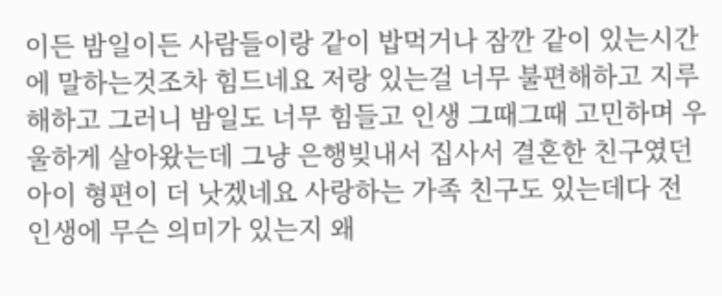이든 밤일이든 사람들이랑 같이 밥먹거나 잠깐 같이 있는시간에 말하는것조차 힘드네요 저랑 있는걸 너무 불편해하고 지루해하고 그러니 밤일도 너무 힘들고 인생 그때그때 고민하며 우울하게 살아왔는데 그냥 은행빚내서 집사서 결혼한 친구였던 아이 형편이 더 낫겠네요 사랑하는 가족 친구도 있는데다 전 인생에 무슨 의미가 있는지 왜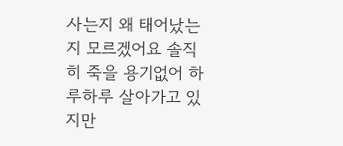사는지 왜 태어났는지 모르겠어요 솔직히 죽을 용기없어 하루하루 살아가고 있지만